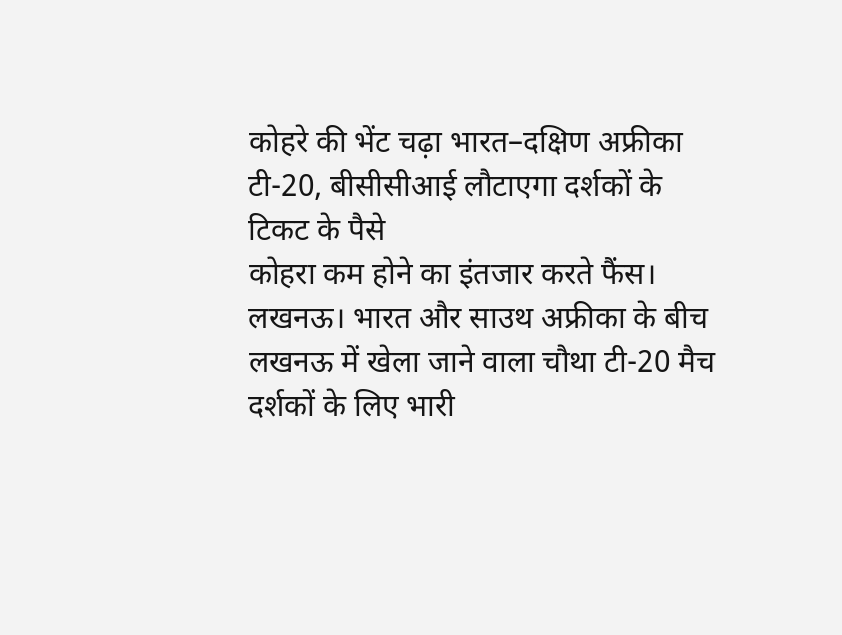कोहरे की भेंट चढ़ा भारत–दक्षिण अफ्रीका टी-20, बीसीसीआई लौटाएगा दर्शकों के टिकट के पैसे
कोहरा कम होने का इंतजार करते फैंस।
लखनऊ। भारत और साउथ अफ्रीका के बीच लखनऊ में खेला जाने वाला चौथा टी-20 मैच दर्शकों के लिए भारी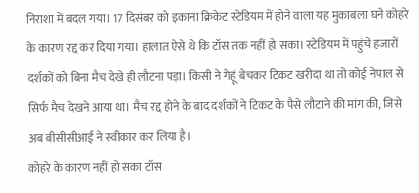निराशा में बदल गया। 17 दिसंबर को इकाना क्रिकेट स्टेडियम में होने वाला यह मुकाबला घने कोहरे के कारण रद्द कर दिया गया। हालात ऐसे थे कि टॉस तक नहीं हो सका। स्टेडियम में पहुंचे हजारों दर्शकों को बिना मैच देखे ही लौटना पड़ा। किसी ने गेहूं बेचकर टिकट खरीदा था तो कोई नेपाल से सिर्फ मैच देखने आया था। मैच रद्द होने के बाद दर्शकों ने टिकट के पैसे लौटाने की मांग की, जिसे अब बीसीसीआई ने स्वीकार कर लिया है।
कोहरे के कारण नहीं हो सका टॉस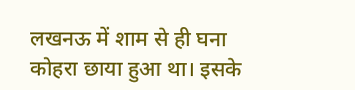लखनऊ में शाम से ही घना कोहरा छाया हुआ था। इसके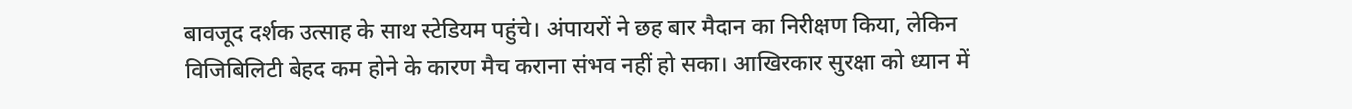बावजूद दर्शक उत्साह के साथ स्टेडियम पहुंचे। अंपायरों ने छह बार मैदान का निरीक्षण किया, लेकिन विजिबिलिटी बेहद कम होने के कारण मैच कराना संभव नहीं हो सका। आखिरकार सुरक्षा को ध्यान में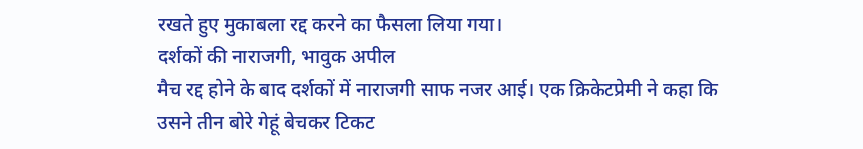रखते हुए मुकाबला रद्द करने का फैसला लिया गया।
दर्शकों की नाराजगी, भावुक अपील
मैच रद्द होने के बाद दर्शकों में नाराजगी साफ नजर आई। एक क्रिकेटप्रेमी ने कहा कि उसने तीन बोरे गेहूं बेचकर टिकट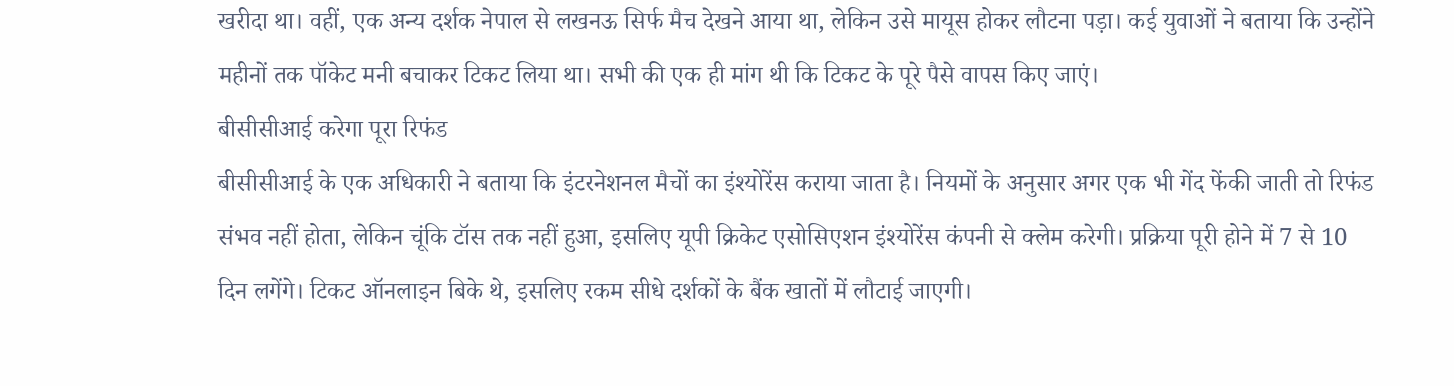खरीदा था। वहीं, एक अन्य दर्शक नेपाल से लखनऊ सिर्फ मैच देखने आया था, लेकिन उसे मायूस होकर लौटना पड़ा। कई युवाओं ने बताया कि उन्होंने महीनों तक पॉकेट मनी बचाकर टिकट लिया था। सभी की एक ही मांग थी कि टिकट के पूरे पैसे वापस किए जाएं।
बीसीसीआई करेगा पूरा रिफंड
बीसीसीआई के एक अधिकारी ने बताया कि इंटरनेशनल मैचों का इंश्योरेंस कराया जाता है। नियमों के अनुसार अगर एक भी गेंद फेंकी जाती तो रिफंड संभव नहीं होता, लेकिन चूंकि टॉस तक नहीं हुआ, इसलिए यूपी क्रिकेट एसोसिएशन इंश्योरेंस कंपनी से क्लेम करेगी। प्रक्रिया पूरी होने में 7 से 10 दिन लगेंगे। टिकट ऑनलाइन बिके थे, इसलिए रकम सीधे दर्शकों के बैंक खातों में लौटाई जाएगी।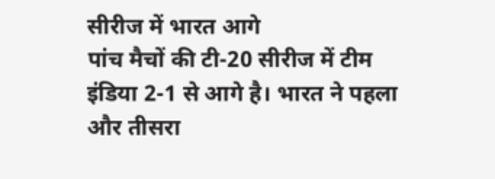सीरीज में भारत आगे
पांच मैचों की टी-20 सीरीज में टीम इंडिया 2-1 से आगे है। भारत ने पहला और तीसरा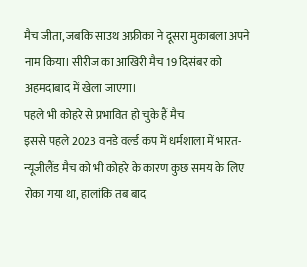मैच जीता, जबकि साउथ अफ्रीका ने दूसरा मुकाबला अपने नाम किया। सीरीज का आखिरी मैच 19 दिसंबर को अहमदाबाद में खेला जाएगा।
पहले भी कोहरे से प्रभावित हो चुके हैं मैच
इससे पहले 2023 वनडे वर्ल्ड कप में धर्मशाला में भारत-न्यूजीलैंड मैच को भी कोहरे के कारण कुछ समय के लिए रोका गया था, हालांकि तब बाद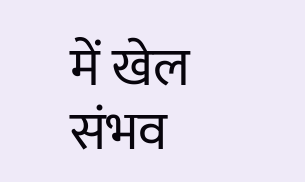में खेल संभव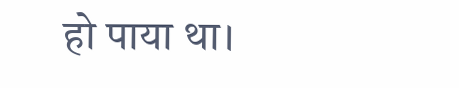हो पाया था।